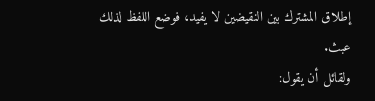إطلاق المشترك بين النقيضين لا يفيد، فوضع اللفظ لذلك عبث.
ولقائل أن يقول: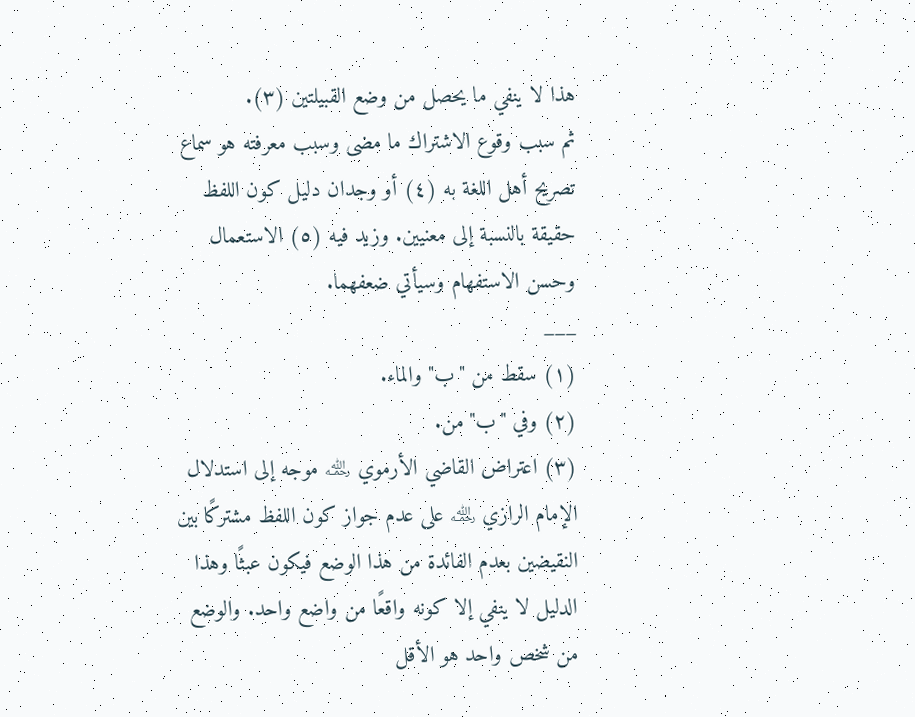هذا لا ينفي ما يحصل من وضع القبيلتين (٣).
ثم سبب وقوع الاشتراك ما مضى وسبب معرفته هو سماع تصريح أهل اللغة به (٤) أو وجدان دليل كون اللفظ حقيقة بالنسبة إلى معنيين. وزيد فيه (٥) الاستعمال وحسن الاستفهام وسيأتي ضعفهما.
___
(١) سقط من "ب" والماء.
(٢) وفي "ب" من.
(٣) اعتراض القاضي الأرموي ﵀ موجه إلى استدلال الإمام الرازي ﵀ على عدم جواز كون اللفظ مشتركًا بين النقيضين بعدم الفائدة من هذا الوضع فيكون عبثًا وهذا الدليل لا ينفي إلا كونه واقعًا من واضع واحد. والوضع من شخص واحد هو الأقل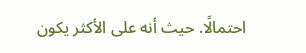احتمالًا. حيث أنه على الأكثر يكون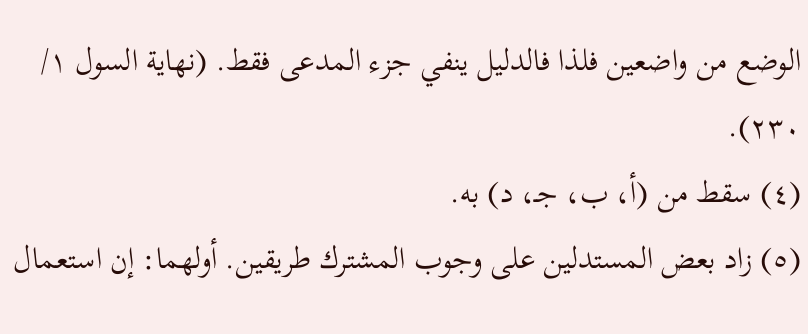الوضع من واضعين فلذا فالدليل ينفي جزء المدعى فقط. (نهاية السول ١/ ٢٣٠).
(٤) سقط من (أ، ب، جـ، د) به.
(٥) زاد بعض المستدلين على وجوب المشترك طريقين. أولهما: إن استعمال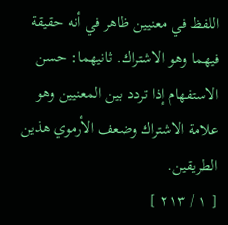اللفظ في معنيين ظاهر في أنه حقيقة فيهما وهو الاشتراك. ثانيهما: حسن الاستفهام إذا تردد بين المعنيين وهو علامة الاشتراك وضعف الأرموي هذين الطريقين.
[ ١ / ٢١٣ ]